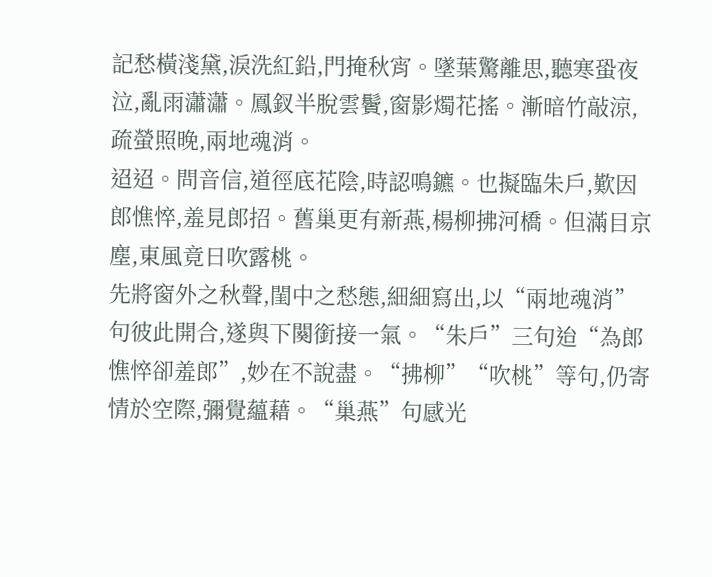記愁橫淺黛,淚洗紅鉛,門掩秋宵。墜葉驚離思,聽寒蛩夜泣,亂雨瀟瀟。鳳釵半脫雲鬢,窗影燭花搖。漸暗竹敲涼,疏螢照晚,兩地魂消。
迢迢。問音信,道徑底花陰,時認鳴鑣。也擬臨朱戶,歎因郎憔悴,羞見郎招。舊巢更有新燕,楊柳拂河橋。但滿目京塵,東風竟日吹露桃。
先將窗外之秋聲,閨中之愁態,細細寫出,以“兩地魂消”句彼此開合,遂與下闋銜接一氣。“朱戶”三句迨“為郎憔悴卻羞郎”,妙在不說盡。“拂柳”“吹桃”等句,仍寄情於空際,彌覺蘊藉。“巢燕”句感光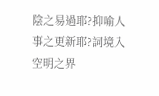陰之易過耶?抑喻人事之更新耶?詞境入空明之界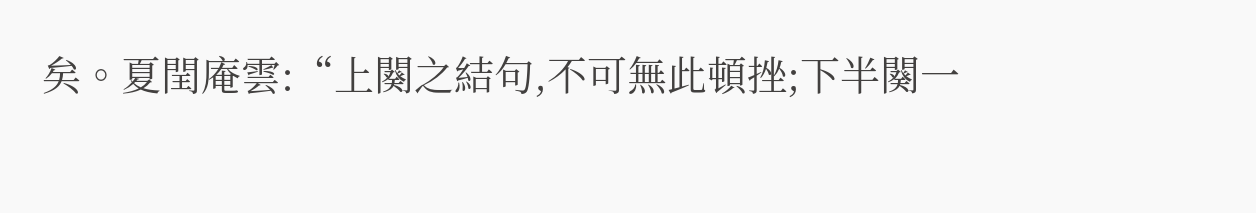矣。夏閏庵雲:“上闋之結句,不可無此頓挫;下半闋一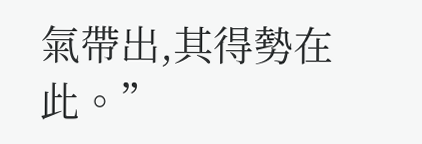氣帶出,其得勢在此。”